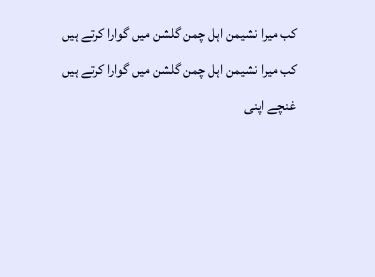کب میرا نشیمن اہل چمن گلشن میں گوارا کرتے ہیں
کب میرا نشیمن اہل چمن گلشن میں گوارا کرتے ہیں
غنچے اپنی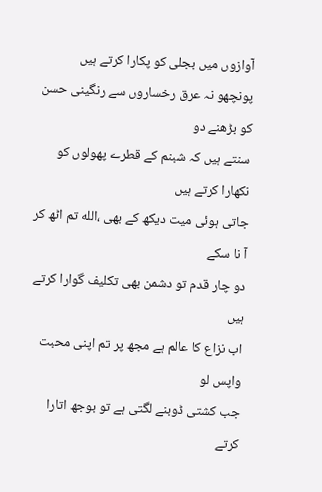آوازوں میں بجلی کو پکارا کرتے ہیں
پونچھو نہ عرق رخساروں سے رنگینی حسن کو بڑھنے دو
سنتے ہیں کہ شبنم کے قطرے پھولوں کو نکھارا کرتے ہیں
جاتی ہوئی میت دیکھ کے بهی ،الله تم اٹھ کر آ نا سکے
دو چار قدم تو دشمن بھی تکلیف گوارا کرتے ہیں
اب نزاع کا عالم ہے مجھ پر تم اپنی محبت واپس لو
جب کشتی ڈوبنے لگتی ہے تو بوجھ اتارا کرتے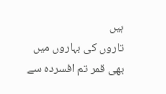ہیں
تاروں کی بہاروں میں بھی قمر تم افسردہ سے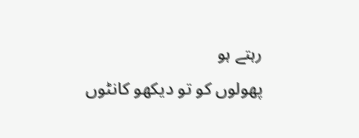رہتے ہو
پھولوں کو تو دیکھو کانٹوں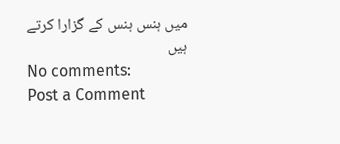میں ہنس ہنس کے گزارا کرتے ہیں
No comments:
Post a Comment